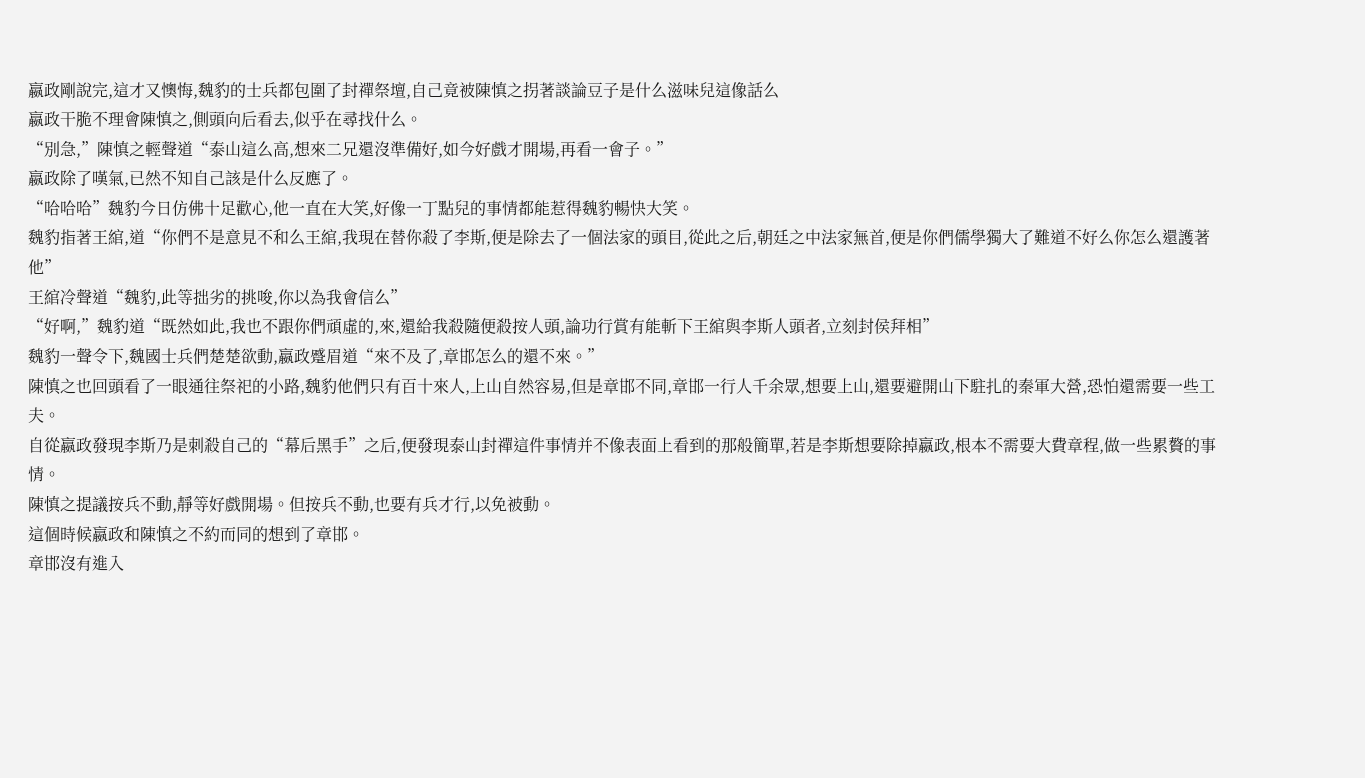嬴政剛說完,這才又懊悔,魏豹的士兵都包圍了封禪祭壇,自己竟被陳慎之拐著談論豆子是什么滋味兒這像話么
嬴政干脆不理會陳慎之,側頭向后看去,似乎在尋找什么。
“別急,”陳慎之輕聲道“泰山這么高,想來二兄還沒準備好,如今好戲才開場,再看一會子。”
嬴政除了嘆氣,已然不知自己該是什么反應了。
“哈哈哈”魏豹今日仿佛十足歡心,他一直在大笑,好像一丁點兒的事情都能惹得魏豹暢快大笑。
魏豹指著王綰,道“你們不是意見不和么王綰,我現在替你殺了李斯,便是除去了一個法家的頭目,從此之后,朝廷之中法家無首,便是你們儒學獨大了難道不好么你怎么還護著他”
王綰冷聲道“魏豹,此等拙劣的挑唆,你以為我會信么”
“好啊,”魏豹道“既然如此,我也不跟你們頑虛的,來,還給我殺隨便殺按人頭,論功行賞有能斬下王綰與李斯人頭者,立刻封侯拜相”
魏豹一聲令下,魏國士兵們楚楚欲動,嬴政蹙眉道“來不及了,章邯怎么的還不來。”
陳慎之也回頭看了一眼通往祭祀的小路,魏豹他們只有百十來人,上山自然容易,但是章邯不同,章邯一行人千余眾,想要上山,還要避開山下駐扎的秦軍大營,恐怕還需要一些工夫。
自從嬴政發現李斯乃是刺殺自己的“幕后黑手”之后,便發現泰山封禪這件事情并不像表面上看到的那般簡單,若是李斯想要除掉嬴政,根本不需要大費章程,做一些累贅的事情。
陳慎之提議按兵不動,靜等好戲開場。但按兵不動,也要有兵才行,以免被動。
這個時候嬴政和陳慎之不約而同的想到了章邯。
章邯沒有進入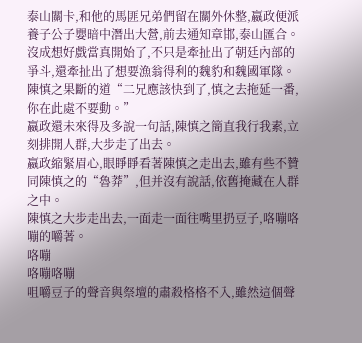泰山關卡,和他的馬匪兄弟們留在關外休整,嬴政便派養子公子嬰暗中潛出大營,前去通知章邯,泰山匯合。
沒成想好戲當真開始了,不只是牽扯出了朝廷內部的爭斗,還牽扯出了想要漁翁得利的魏豹和魏國軍隊。
陳慎之果斷的道“二兄應該快到了,慎之去拖延一番,你在此處不要動。”
嬴政還未來得及多說一句話,陳慎之簡直我行我素,立刻排開人群,大步走了出去。
嬴政縮緊眉心,眼睜睜看著陳慎之走出去,雖有些不贊同陳慎之的“魯莽”,但并沒有說話,依舊掩藏在人群之中。
陳慎之大步走出去,一面走一面往嘴里扔豆子,咯嘣咯嘣的嚼著。
咯嘣
咯嘣咯嘣
咀嚼豆子的聲音與祭壇的肅殺格格不入,雖然這個聲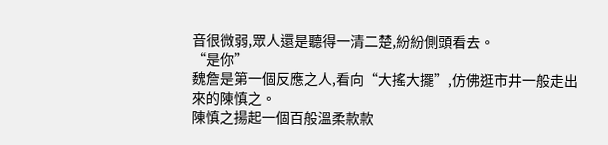音很微弱,眾人還是聽得一清二楚,紛紛側頭看去。
“是你”
魏詹是第一個反應之人,看向“大搖大擺”,仿佛逛市井一般走出來的陳慎之。
陳慎之揚起一個百般溫柔款款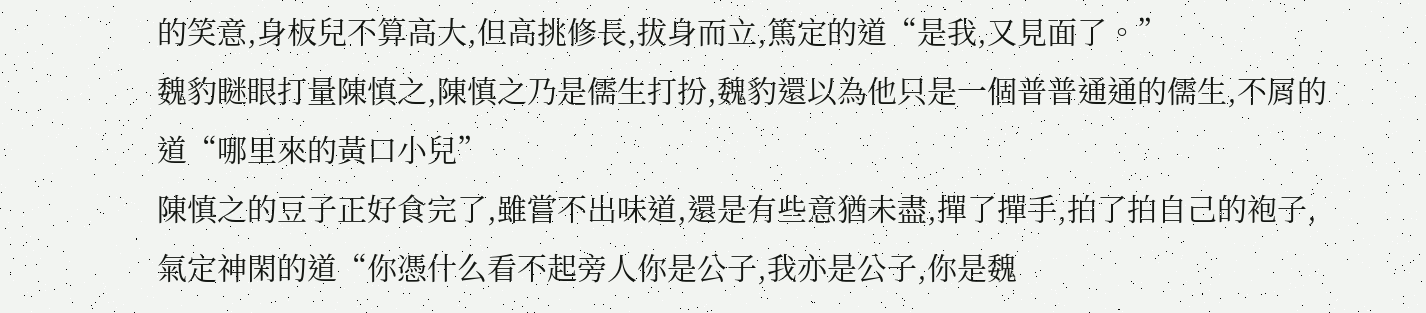的笑意,身板兒不算高大,但高挑修長,拔身而立,篤定的道“是我,又見面了。”
魏豹瞇眼打量陳慎之,陳慎之乃是儒生打扮,魏豹還以為他只是一個普普通通的儒生,不屑的道“哪里來的黃口小兒”
陳慎之的豆子正好食完了,雖嘗不出味道,還是有些意猶未盡,撣了撣手,拍了拍自己的袍子,氣定神閑的道“你憑什么看不起旁人你是公子,我亦是公子,你是魏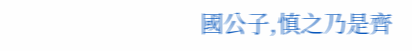國公子,慎之乃是齊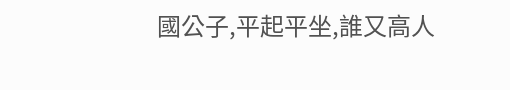國公子,平起平坐,誰又高人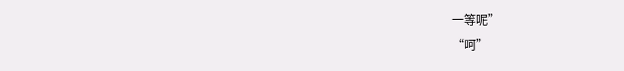一等呢”
“呵”